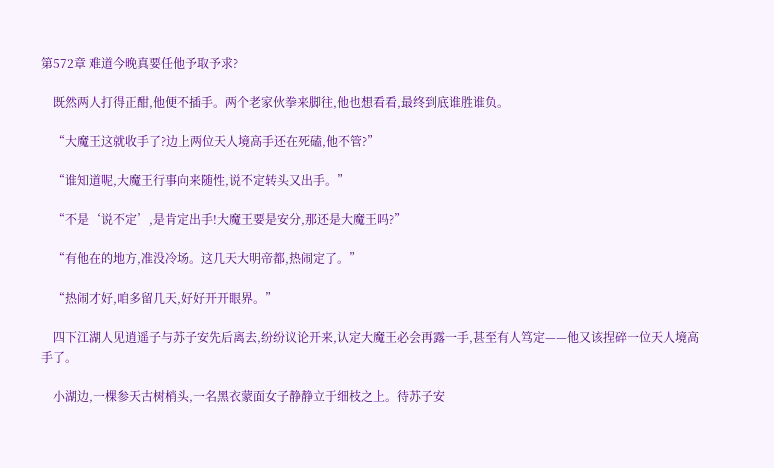第572章 难道今晚真要任他予取予求?

    既然两人打得正酣,他便不插手。两个老家伙拳来脚往,他也想看看,最终到底谁胜谁负。

    “大魔王这就收手了?边上两位天人境高手还在死磕,他不管?”

    “谁知道呢,大魔王行事向来随性,说不定转头又出手。”

    “不是‘说不定’,是肯定出手!大魔王要是安分,那还是大魔王吗?”

    “有他在的地方,准没冷场。这几天大明帝都,热闹定了。”

    “热闹才好,咱多留几天,好好开开眼界。”

    四下江湖人见逍遥子与苏子安先后离去,纷纷议论开来,认定大魔王必会再露一手,甚至有人笃定——他又该捏碎一位天人境高手了。

    小湖边,一棵参天古树梢头,一名黑衣蒙面女子静静立于细枝之上。待苏子安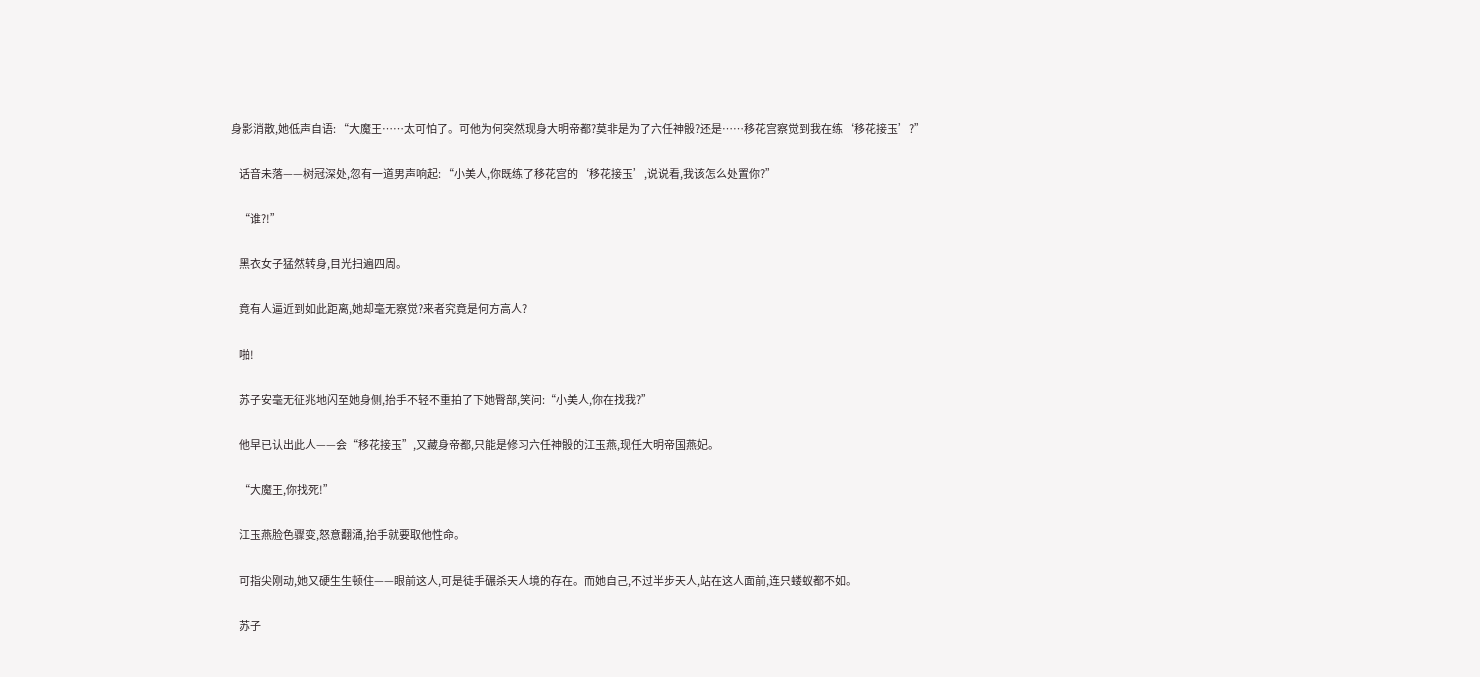身影消散,她低声自语: “大魔王……太可怕了。可他为何突然现身大明帝都?莫非是为了六任神骰?还是……移花宫察觉到我在练‘移花接玉’?”

    话音未落——树冠深处,忽有一道男声响起: “小美人,你既练了移花宫的‘移花接玉’,说说看,我该怎么处置你?”

    “谁?!”

    黑衣女子猛然转身,目光扫遍四周。

    竟有人逼近到如此距离,她却毫无察觉?来者究竟是何方高人?

    啪!

    苏子安毫无征兆地闪至她身侧,抬手不轻不重拍了下她臀部,笑问:“小美人,你在找我?”

    他早已认出此人——会“移花接玉”,又藏身帝都,只能是修习六任神骰的江玉燕,现任大明帝国燕妃。

    “大魔王,你找死!”

    江玉燕脸色骤变,怒意翻涌,抬手就要取他性命。

    可指尖刚动,她又硬生生顿住——眼前这人,可是徒手碾杀天人境的存在。而她自己,不过半步天人,站在这人面前,连只蝼蚁都不如。

    苏子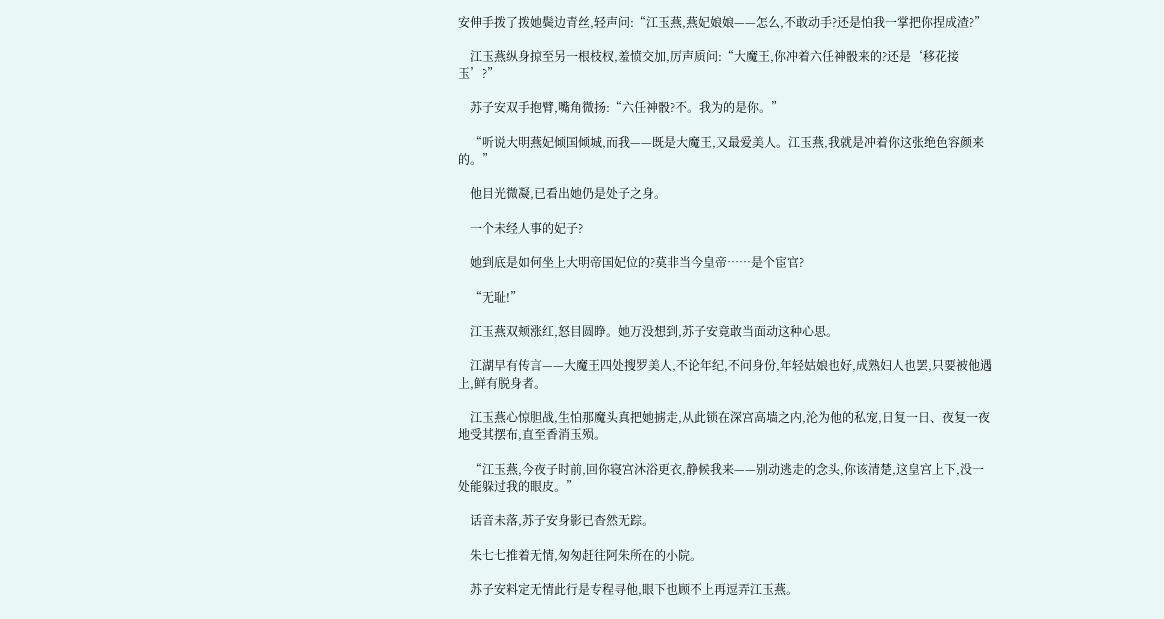安伸手拨了拨她鬓边青丝,轻声问:“江玉燕,燕妃娘娘——怎么,不敢动手?还是怕我一掌把你捏成渣?”

    江玉燕纵身掠至另一根枝杈,羞愤交加,厉声质问:“大魔王,你冲着六任神骰来的?还是‘移花接玉’?”

    苏子安双手抱臂,嘴角微扬:“六任神骰?不。我为的是你。”

    “听说大明燕妃倾国倾城,而我——既是大魔王,又最爱美人。江玉燕,我就是冲着你这张绝色容颜来的。”

    他目光微凝,已看出她仍是处子之身。

    一个未经人事的妃子?

    她到底是如何坐上大明帝国妃位的?莫非当今皇帝……是个宦官?

    “无耻!”

    江玉燕双颊涨红,怒目圆睁。她万没想到,苏子安竟敢当面动这种心思。

    江湖早有传言——大魔王四处搜罗美人,不论年纪,不问身份,年轻姑娘也好,成熟妇人也罢,只要被他遇上,鲜有脱身者。

    江玉燕心惊胆战,生怕那魔头真把她掳走,从此锁在深宫高墙之内,沦为他的私宠,日复一日、夜复一夜地受其摆布,直至香消玉殒。

    “江玉燕,今夜子时前,回你寝宫沐浴更衣,静候我来——别动逃走的念头,你该清楚,这皇宫上下,没一处能躲过我的眼皮。”

    话音未落,苏子安身影已杳然无踪。

    朱七七推着无情,匆匆赶往阿朱所在的小院。

    苏子安料定无情此行是专程寻他,眼下也顾不上再逗弄江玉燕。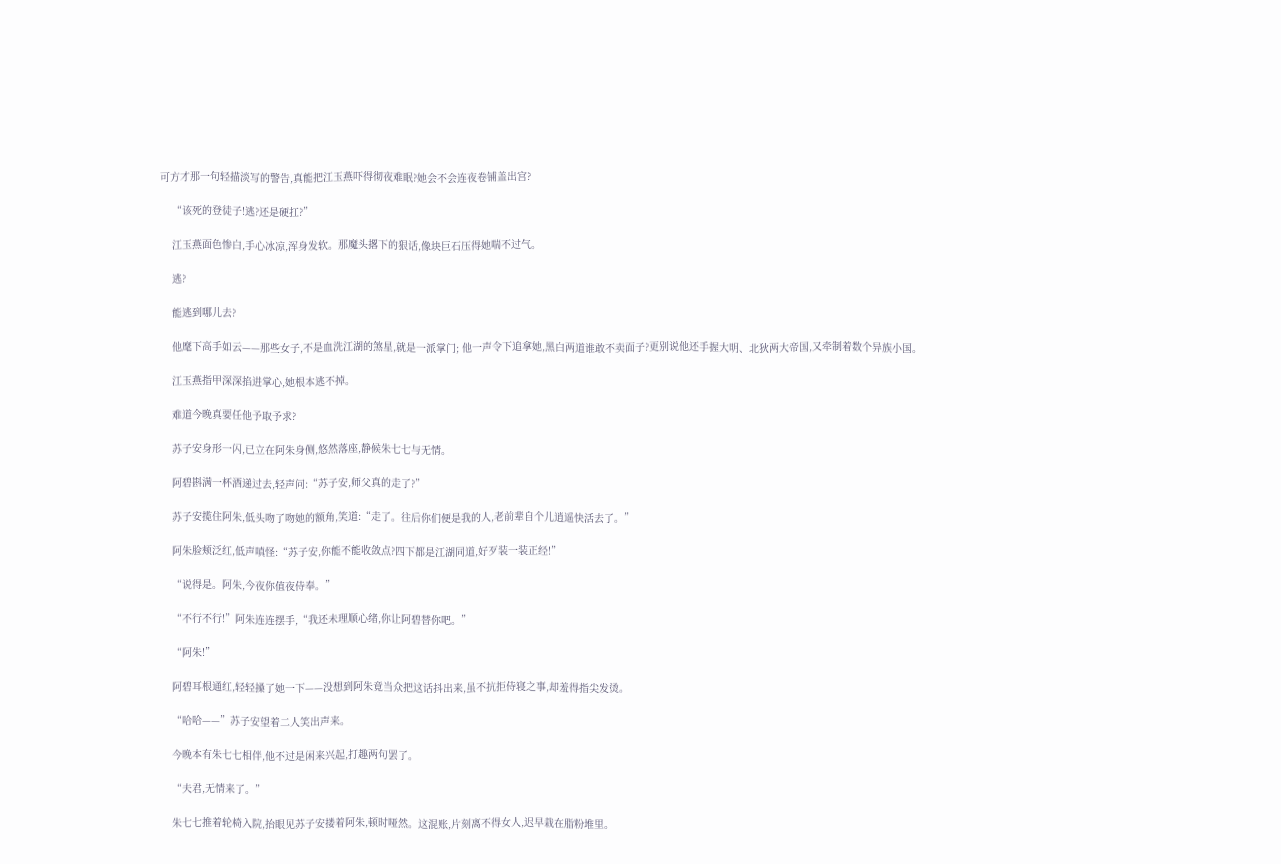可方才那一句轻描淡写的警告,真能把江玉燕吓得彻夜难眠?她会不会连夜卷铺盖出宫?

    “该死的登徒子!逃?还是硬扛?”

    江玉燕面色惨白,手心冰凉,浑身发软。那魔头撂下的狠话,像块巨石压得她喘不过气。

    逃?

    能逃到哪儿去?

    他麾下高手如云——那些女子,不是血洗江湖的煞星,就是一派掌门; 他一声令下追拿她,黑白两道谁敢不卖面子?更别说他还手握大明、北狄两大帝国,又牵制着数个异族小国。

    江玉燕指甲深深掐进掌心,她根本逃不掉。

    难道今晚真要任他予取予求?

    苏子安身形一闪,已立在阿朱身侧,悠然落座,静候朱七七与无情。

    阿碧斟满一杯酒递过去,轻声问:“苏子安,师父真的走了?”

    苏子安揽住阿朱,低头吻了吻她的额角,笑道:“走了。往后你们便是我的人,老前辈自个儿逍遥快活去了。”

    阿朱脸颊泛红,低声嗔怪:“苏子安,你能不能收敛点?四下都是江湖同道,好歹装一装正经!”

    “说得是。阿朱,今夜你值夜侍奉。”

    “不行不行!”阿朱连连摆手,“我还未理顺心绪,你让阿碧替你吧。”

    “阿朱!”

    阿碧耳根通红,轻轻搡了她一下——没想到阿朱竟当众把这话抖出来,虽不抗拒侍寝之事,却羞得指尖发烫。

    “哈哈——”苏子安望着二人笑出声来。

    今晚本有朱七七相伴,他不过是闲来兴起,打趣两句罢了。

    “夫君,无情来了。”

    朱七七推着轮椅入院,抬眼见苏子安搂着阿朱,顿时哑然。这混账,片刻离不得女人,迟早栽在脂粉堆里。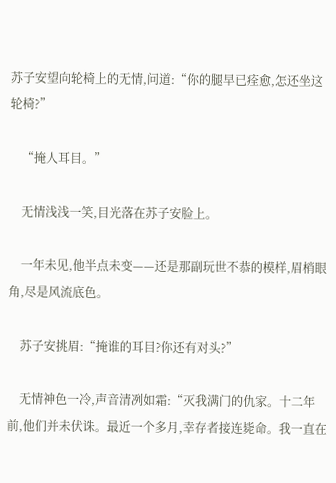苏子安望向轮椅上的无情,问道:“你的腿早已痊愈,怎还坐这轮椅?”

    “掩人耳目。”

    无情浅浅一笑,目光落在苏子安脸上。

    一年未见,他半点未变——还是那副玩世不恭的模样,眉梢眼角,尽是风流底色。

    苏子安挑眉:“掩谁的耳目?你还有对头?”

    无情神色一冷,声音清冽如霜:“灭我满门的仇家。十二年前,他们并未伏诛。最近一个多月,幸存者接连毙命。我一直在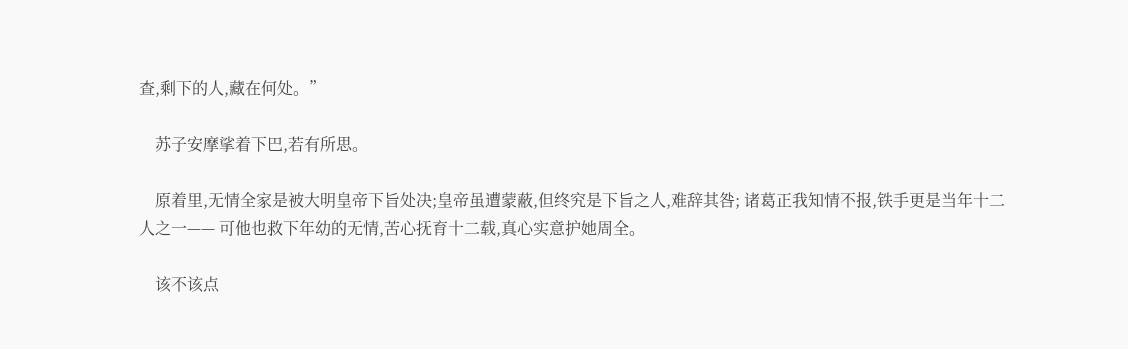查,剩下的人,藏在何处。”

    苏子安摩挲着下巴,若有所思。

    原着里,无情全家是被大明皇帝下旨处决;皇帝虽遭蒙蔽,但终究是下旨之人,难辞其咎; 诸葛正我知情不报,铁手更是当年十二人之一—— 可他也救下年幼的无情,苦心抚育十二载,真心实意护她周全。

    该不该点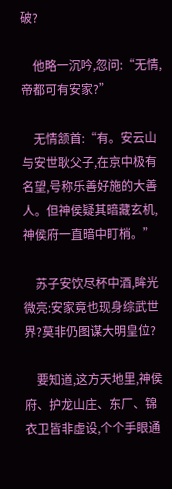破?

    他略一沉吟,忽问:“无情,帝都可有安家?”

    无情颔首:“有。安云山与安世耿父子,在京中极有名望,号称乐善好施的大善人。但神侯疑其暗藏玄机,神侯府一直暗中盯梢。”

    苏子安饮尽杯中酒,眸光微亮:安家竟也现身综武世界?莫非仍图谋大明皇位?

    要知道,这方天地里,神侯府、护龙山庄、东厂、锦衣卫皆非虚设,个个手眼通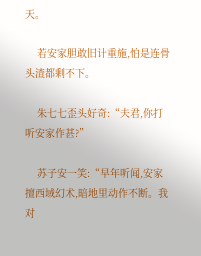天。

    若安家胆敢旧计重施,怕是连骨头渣都剩不下。

    朱七七歪头好奇:“夫君,你打听安家作甚?”

    苏子安一笑:“早年听闻,安家擅西域幻术,暗地里动作不断。我对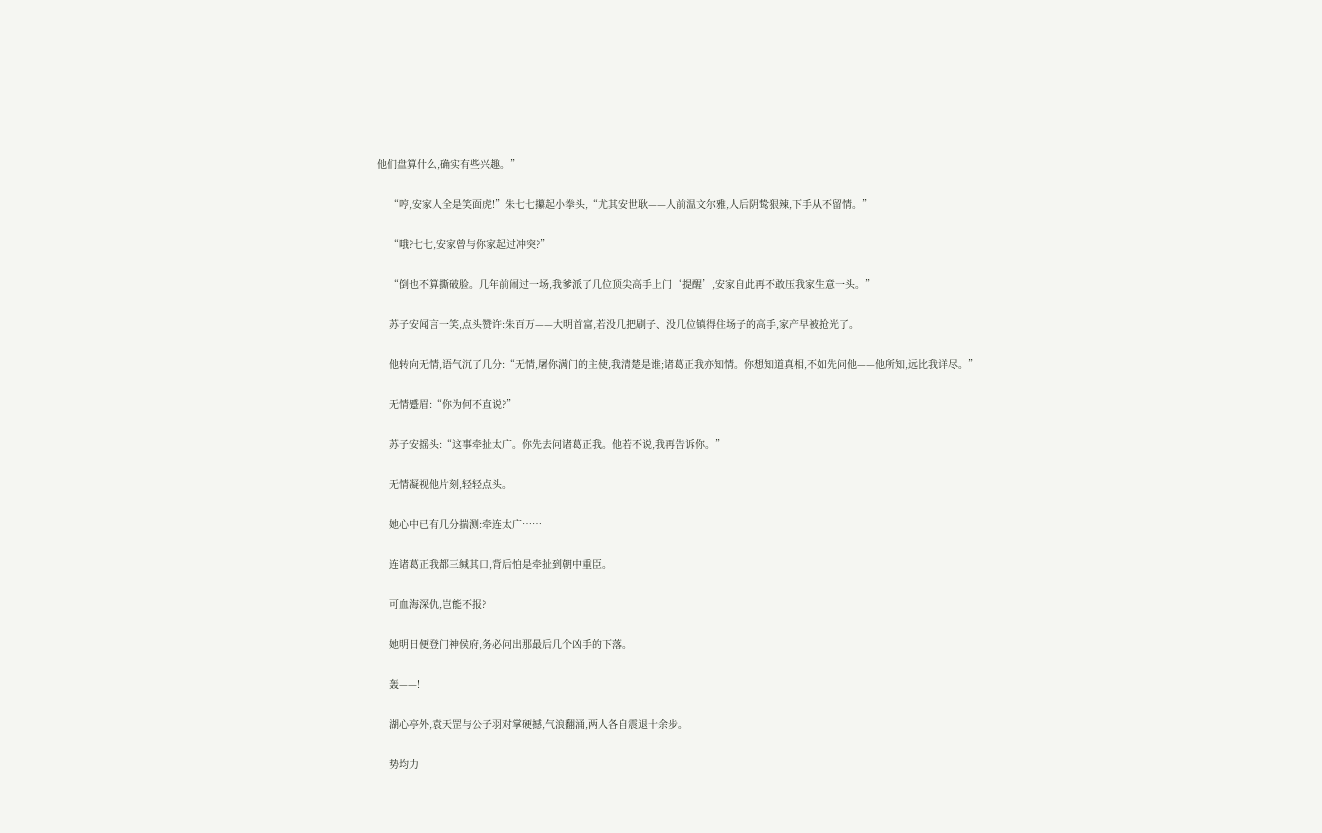他们盘算什么,确实有些兴趣。”

    “哼,安家人全是笑面虎!”朱七七攥起小拳头,“尤其安世耿——人前温文尔雅,人后阴鸷狠辣,下手从不留情。”

    “哦?七七,安家曾与你家起过冲突?”

    “倒也不算撕破脸。几年前闹过一场,我爹派了几位顶尖高手上门‘提醒’,安家自此再不敢压我家生意一头。”

    苏子安闻言一笑,点头赞许:朱百万——大明首富,若没几把刷子、没几位镇得住场子的高手,家产早被抢光了。

    他转向无情,语气沉了几分:“无情,屠你满门的主使,我清楚是谁;诸葛正我亦知情。你想知道真相,不如先问他——他所知,远比我详尽。”

    无情蹙眉:“你为何不直说?”

    苏子安摇头:“这事牵扯太广。你先去问诸葛正我。他若不说,我再告诉你。”

    无情凝视他片刻,轻轻点头。

    她心中已有几分揣测:牵连太广……

    连诸葛正我都三缄其口,背后怕是牵扯到朝中重臣。

    可血海深仇,岂能不报?

    她明日便登门神侯府,务必问出那最后几个凶手的下落。

    轰——!

    湖心亭外,袁天罡与公子羽对掌硬撼,气浪翻涌,两人各自震退十余步。

    势均力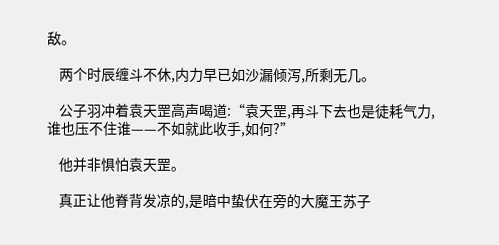敌。

    两个时辰缠斗不休,内力早已如沙漏倾泻,所剩无几。

    公子羽冲着袁天罡高声喝道:“袁天罡,再斗下去也是徒耗气力,谁也压不住谁——不如就此收手,如何?”

    他并非惧怕袁天罡。

    真正让他脊背发凉的,是暗中蛰伏在旁的大魔王苏子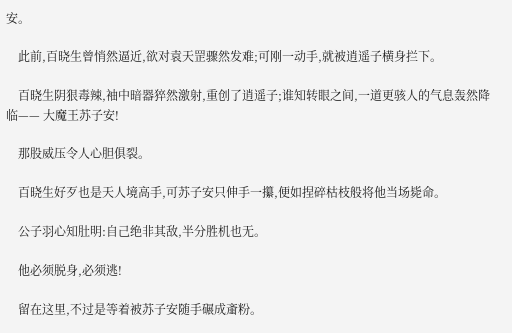安。

    此前,百晓生曾悄然逼近,欲对袁天罡骤然发难;可刚一动手,就被逍遥子横身拦下。

    百晓生阴狠毒辣,袖中暗器猝然激射,重创了逍遥子;谁知转眼之间,一道更骇人的气息轰然降临—— 大魔王苏子安!

    那股威压令人心胆俱裂。

    百晓生好歹也是天人境高手,可苏子安只伸手一攥,便如捏碎枯枝般将他当场毙命。

    公子羽心知肚明:自己绝非其敌,半分胜机也无。

    他必须脱身,必须逃!

    留在这里,不过是等着被苏子安随手碾成齑粉。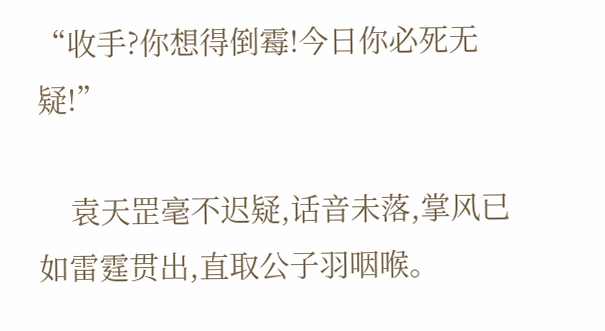“收手?你想得倒霉!今日你必死无疑!”

    袁天罡毫不迟疑,话音未落,掌风已如雷霆贯出,直取公子羽咽喉。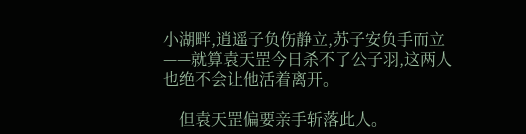小湖畔,逍遥子负伤静立,苏子安负手而立——就算袁天罡今日杀不了公子羽,这两人也绝不会让他活着离开。

    但袁天罡偏要亲手斩落此人。